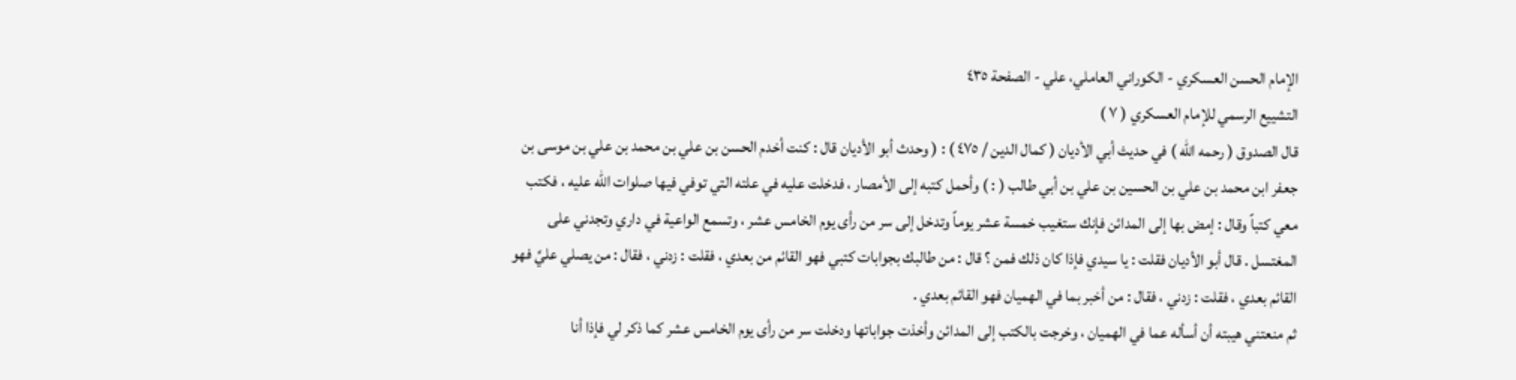الإمام الحسن العسكري - الكوراني العاملي، علي - الصفحة ٤٣٥
التشييع الرسمي للإمام العسكري ( ٧ )
قال الصدوق ( رحمه الله ) في حديث أبي الأديان ( كمال الدين / ٤٧٥ ) : ( وحدث أبو الأديان قال : كنت أخدم الحسن بن علي بن محمد بن علي بن موسى بن جعفر ابن محمد بن علي بن الحسين بن علي بن أبي طالب ( : ) وأحمل كتبه إلى الأمصار ، فدخلت عليه في علته التي توفي فيها صلوات الله عليه ، فكتب معي كتباً وقال : إمض بها إلى المدائن فإنك ستغيب خمسة عشر يوماً وتدخل إلى سر من رأى يوم الخامس عشر ، وتسمع الواعية في داري وتجدني على المغتسل . قال أبو الأديان فقلت : يا سيدي فإذا كان ذلك فمن ؟ قال : من طالبك بجوابات كتبي فهو القائم من بعدي ، فقلت : زدني ، فقال : من يصلي عليَّ فهو القائم بعدي ، فقلت : زدني ، فقال : من أخبر بما في الهميان فهو القائم بعدي .
ثم منعتني هيبته أن أسأله عما في الهميان ، وخرجت بالكتب إلى المدائن وأخذت جواباتها ودخلت سر من رأى يوم الخامس عشر كما ذكر لي فإذا أنا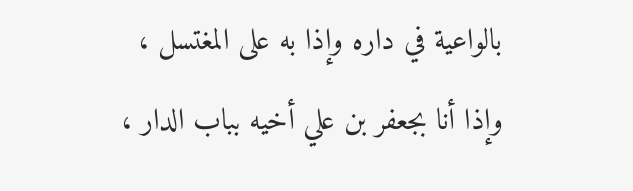بالواعية في داره وإذا به على المغتسل ، وإذا أنا بجعفر بن علي أخيه بباب الدار ،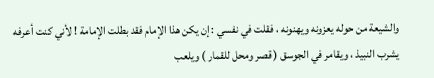والشيعة من حوله يعزونه ويهنونه ، فقلت في نفسي : إن يكن هذا الإمام فقد بطلت الإمامة ! لأني كنت أعرفه يشرب النبيذ ، ويقامر في الجوسق ( قصر ومحل للقمار ) ويلعب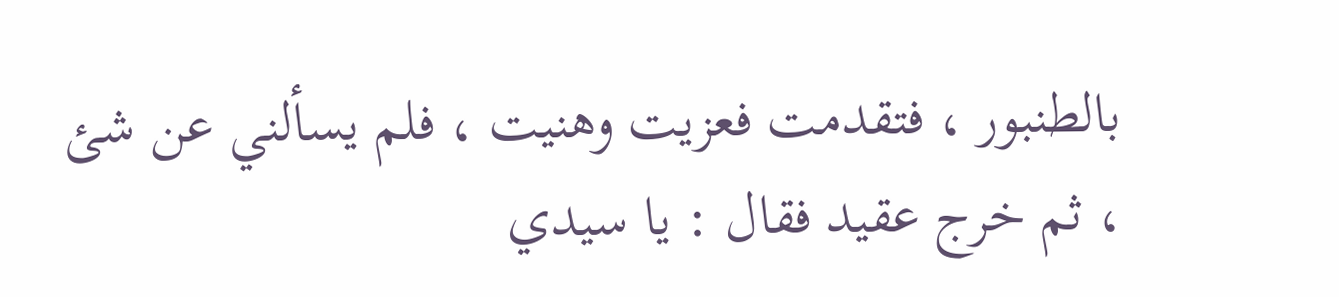بالطنبور ، فتقدمت فعزيت وهنيت ، فلم يسألني عن شئ ، ثم خرج عقيد فقال : يا سيدي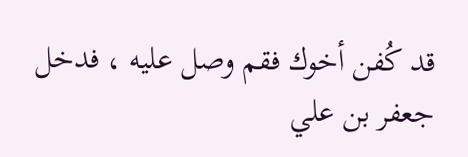قد كُفن أخوك فقم وصل عليه ، فدخل جعفر بن علي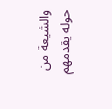والشيعة من حوله يقدمهم